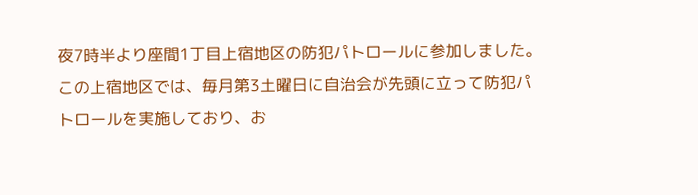夜7時半より座間1丁目上宿地区の防犯パトロールに参加しました。この上宿地区では、毎月第3土曜日に自治会が先頭に立って防犯パトロールを実施しており、お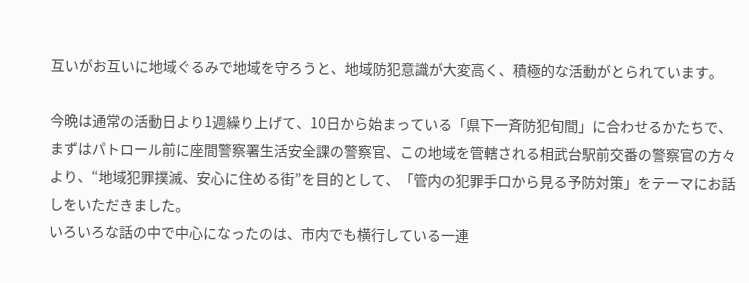互いがお互いに地域ぐるみで地域を守ろうと、地域防犯意識が大変高く、積極的な活動がとられています。

今晩は通常の活動日より1週繰り上げて、10日から始まっている「県下一斉防犯旬間」に合わせるかたちで、まずはパトロール前に座間警察署生活安全課の警察官、この地域を管轄される相武台駅前交番の警察官の方々より、“地域犯罪撲滅、安心に住める街”を目的として、「管内の犯罪手口から見る予防対策」をテーマにお話しをいただきました。
いろいろな話の中で中心になったのは、市内でも横行している一連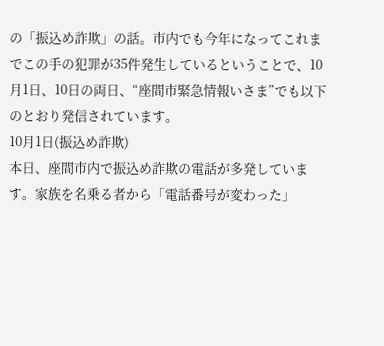の「振込め詐欺」の話。市内でも今年になってこれまでこの手の犯罪が35件発生しているということで、10月1日、10日の両日、“座間市緊急情報いさま”でも以下のとおり発信されています。
10月1日(振込め詐欺)
本日、座間市内で振込め詐欺の電話が多発しています。家族を名乗る者から「電話番号が変わった」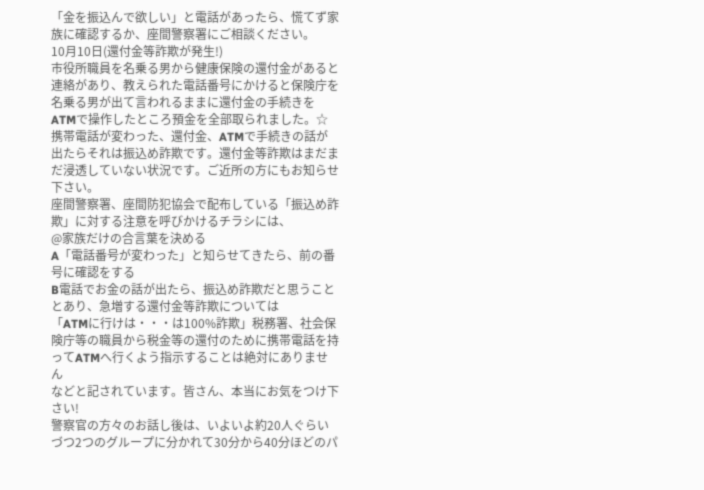「金を振込んで欲しい」と電話があったら、慌てず家族に確認するか、座間警察署にご相談ください。
10月10日(還付金等詐欺が発生!)
市役所職員を名乗る男から健康保険の還付金があると連絡があり、教えられた電話番号にかけると保険庁を名乗る男が出て言われるままに還付金の手続きをATMで操作したところ預金を全部取られました。☆携帯電話が変わった、還付金、ATMで手続きの話が出たらそれは振込め詐欺です。還付金等詐欺はまだまだ浸透していない状況です。ご近所の方にもお知らせ下さい。
座間警察署、座間防犯協会で配布している「振込め詐欺」に対する注意を呼びかけるチラシには、
@家族だけの合言葉を決める
A「電話番号が変わった」と知らせてきたら、前の番号に確認をする
B電話でお金の話が出たら、振込め詐欺だと思うこと
とあり、急増する還付金等詐欺については
「ATMに行けは・・・は100%詐欺」税務署、社会保険庁等の職員から税金等の還付のために携帯電話を持ってATMへ行くよう指示することは絶対にありません
などと記されています。皆さん、本当にお気をつけ下さい!
警察官の方々のお話し後は、いよいよ約20人ぐらいづつ2つのグループに分かれて30分から40分ほどのパ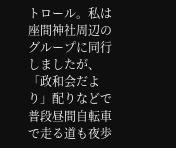トロール。私は座間神社周辺のグループに同行しましたが、「政和会だより」配りなどで普段昼間自転車で走る道も夜歩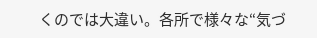くのでは大違い。各所で様々な“気づ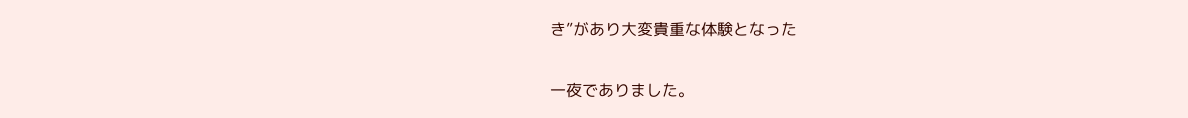き”があり大変貴重な体験となった

一夜でありました。